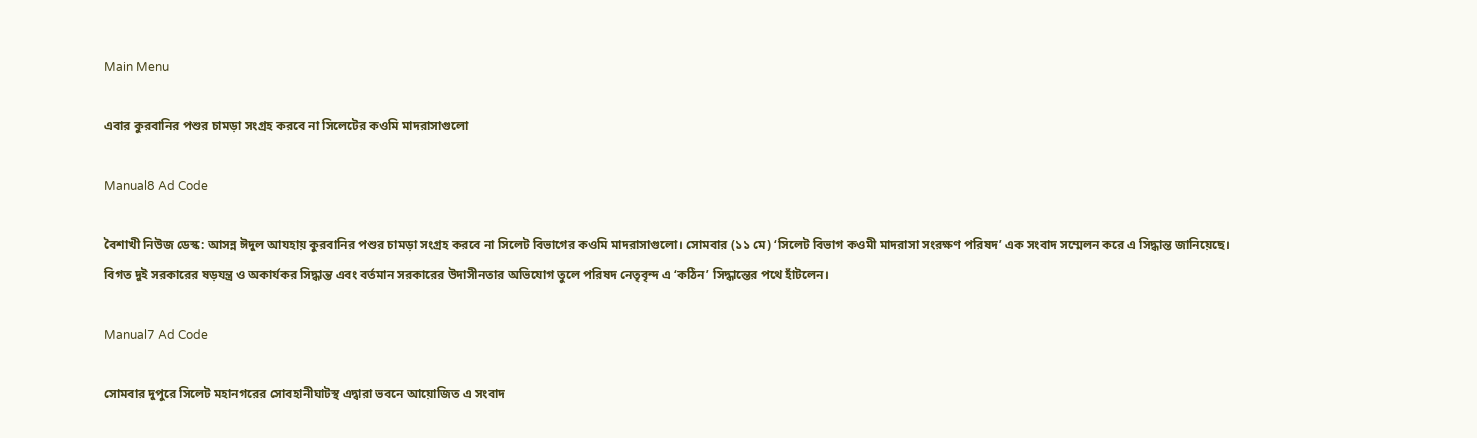Main Menu

এবার কুরবানির পশুর চামড়া সংগ্রহ করবে না সিলেটের কওমি মাদরাসাগুলো

Manual8 Ad Code

বৈশাখী নিউজ ডেস্ক: আসন্ন ঈদুল আযহায় কুরবানির পশুর চামড়া সংগ্রহ করবে না সিলেট বিভাগের কওমি মাদরাসাগুলো। সোমবার (১১ মে) ‘সিলেট বিভাগ কওমী মাদরাসা সংরক্ষণ পরিষদ’ এক সংবাদ সম্মেলন করে এ সিদ্ধান্ত জানিয়েছে।
বিগত দুই সরকারের ষড়যন্ত্র ও অকার্যকর সিদ্ধান্ত এবং বর্তমান সরকারের উদাসীনতার অভিযোগ তুলে পরিষদ নেতৃবৃন্দ এ ‘কঠিন’ সিদ্ধান্তের পথে হাঁটলেন।

Manual7 Ad Code

সোমবার দুপুরে সিলেট মহানগরের সোবহানীঘাটস্থ এদ্বারা ভবনে আয়োজিত এ সংবাদ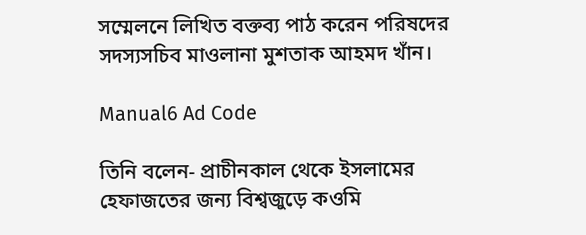সম্মেলনে লিখিত বক্তব্য পাঠ করেন পরিষদের সদস্যসচিব মাওলানা মুশতাক আহমদ খাঁন।

Manual6 Ad Code

তিনি বলেন- প্রাচীনকাল থেকে ইসলামের হেফাজতের জন্য বিশ্বজুড়ে কওমি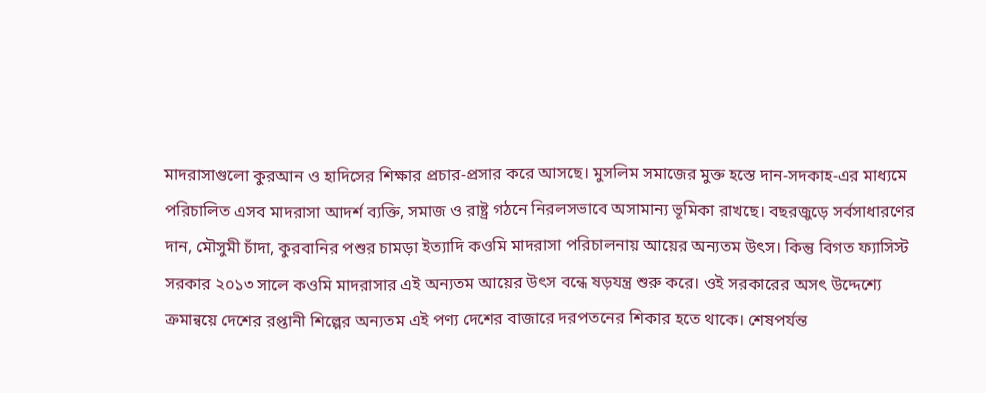মাদরাসাগুলো কুরআন ও হাদিসের শিক্ষার প্রচার-প্রসার করে আসছে। মুসলিম সমাজের মুক্ত হস্তে দান-সদকাহ-এর মাধ্যমে পরিচালিত এসব মাদরাসা আদর্শ ব্যক্তি, সমাজ ও রাষ্ট্র গঠনে নিরলসভাবে অসামান্য ভূমিকা রাখছে। বছরজুড়ে সর্বসাধারণের দান, মৌসুমী চাঁদা, কুরবানির পশুর চামড়া ইত্যাদি কওমি মাদরাসা পরিচালনায় আয়ের অন্যতম উৎস। কিন্তু বিগত ফ্যাসিস্ট সরকার ২০১৩ সালে কওমি মাদরাসার এই অন্যতম আয়ের উৎস বন্ধে ষড়যন্ত্র শুরু করে। ওই সরকারের অসৎ উদ্দেশ্যে ক্রমান্বয়ে দেশের রপ্তানী শিল্পের অন্যতম এই পণ্য দেশের বাজারে দরপতনের শিকার হতে থাকে। শেষপর্যন্ত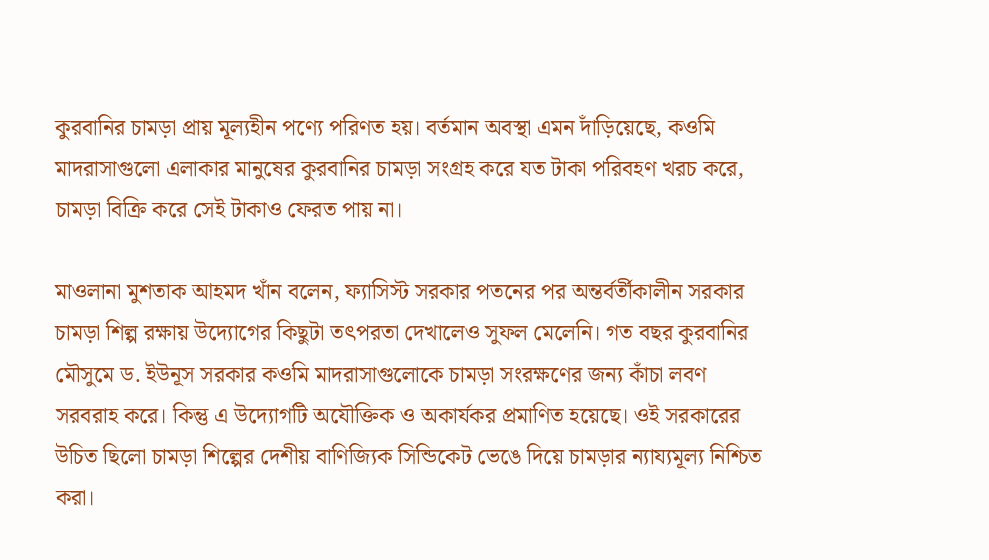কুরবানির চামড়া প্রায় মূল্যহীন পণ্যে পরিণত হয়। বর্তমান অবস্থা এমন দাঁড়িয়েছে, কওমি মাদরাসাগুলো এলাকার মানুষের কুরবানির চামড়া সংগ্রহ করে যত টাকা পরিবহণ খরচ করে, চামড়া বিক্রি করে সেই টাকাও ফেরত পায় না।

মাওলানা মুশতাক আহমদ খাঁন বলেন, ফ্যাসিস্ট সরকার পতনের পর অন্তর্বর্তীকালীন সরকার চামড়া শিল্প রক্ষায় উদ্যোগের কিছুটা তৎপরতা দেখালেও সুফল মেলেনি। গত বছর কুরবানির মৌসুমে ড. ইউনূস সরকার কওমি মাদরাসাগুলোকে চামড়া সংরক্ষণের জন্য কাঁচা লবণ সরবরাহ করে। কিন্তু এ উদ্যোগটি অযৌক্তিক ও অকার্যকর প্রমাণিত হয়েছে। ওই সরকারের উচিত ছিলো চামড়া শিল্পের দেশীয় বাণিজ্যিক সিন্ডিকেট ভেঙে দিয়ে চামড়ার ন্যায্যমূল্য নিশ্চিত করা।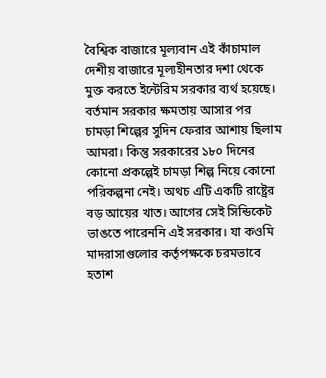বৈশ্বিক বাজারে মূল্যবান এই কাঁচামাল দেশীয় বাজারে মূল্যহীনতার দশা থেকে মুক্ত করতে ইন্টেরিম সরকার ব্যর্থ হয়েছে। বর্তমান সরকার ক্ষমতায় আসার পর চামড়া শিল্পের সুদিন ফেরার আশায় ছিলাম আমরা। কিন্তু সরকারের ১৮০ দিনের কোনো প্রকল্পেই চামড়া শিল্প নিয়ে কোনো পরিকল্পনা নেই। অথচ এটি একটি রাষ্ট্রের বড় আয়ের খাত। আগের সেই সিন্ডিকেট ভাঙতে পারেননি এই সরকার। যা কওমি মাদরাসাগুলোর কর্তৃপক্ষকে চরমভাবে হতাশ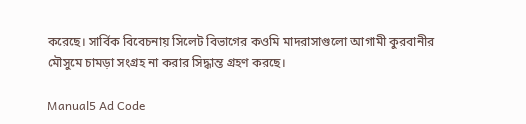করেছে। সার্বিক বিবেচনায় সিলেট বিভাগের কওমি মাদরাসাগুলো আগামী কুরবানীর মৌসুমে চামড়া সংগ্রহ না করার সিদ্ধান্ত গ্রহণ করছে।

Manual5 Ad Code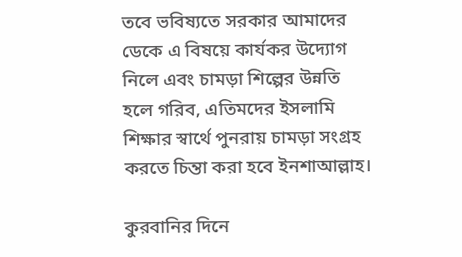তবে ভবিষ্যতে সরকার আমাদের ডেকে এ বিষয়ে কার্যকর উদ্যোগ নিলে এবং চামড়া শিল্পের উন্নতি হলে গরিব, এতিমদের ইসলামি শিক্ষার স্বার্থে পুনরায় চামড়া সংগ্রহ করতে চিন্তা করা হবে ইনশাআল্লাহ।

কুরবানির দিনে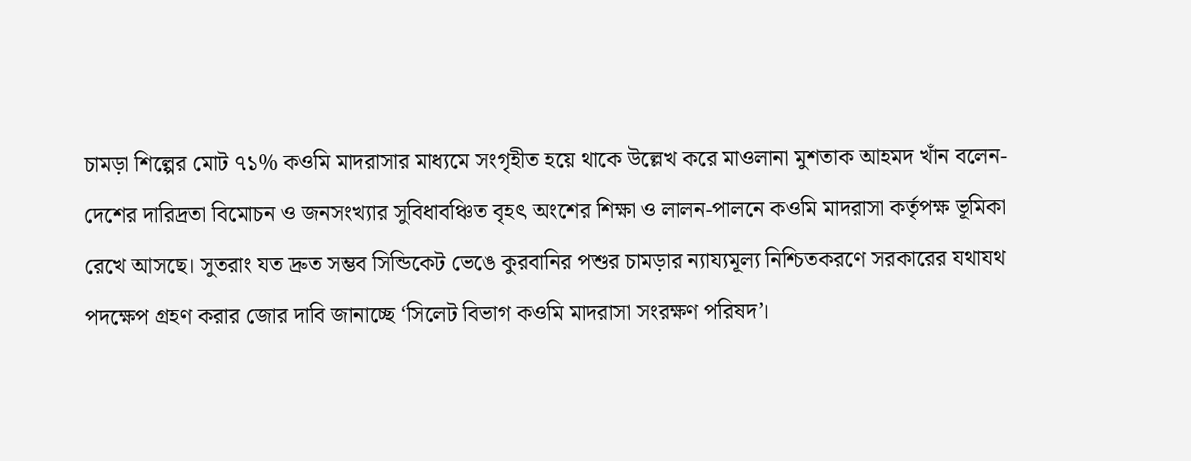চামড়া শিল্পের মোট ৭১% কওমি মাদরাসার মাধ্যমে সংগৃহীত হয়ে থাকে উল্লেখ করে মাওলানা মুশতাক আহমদ খাঁন বলেন- দেশের দারিদ্রতা বিমোচন ও জনসংখ্যার সুবিধাবঞ্চিত বৃহৎ অংশের শিক্ষা ও লালন-পালনে কওমি মাদরাসা কর্তৃপক্ষ ভূমিকা রেখে আসছে। সুতরাং যত দ্রুত সম্ভব সিন্ডিকেট ভেঙে কুরবানির পশুর চামড়ার ন্যায্যমূল্য নিশ্চিতকরণে সরকারের যথাযথ পদক্ষেপ গ্রহণ করার জোর দাবি জানাচ্ছে ‘সিলেট বিভাগ কওমি মাদরাসা সংরক্ষণ পরিষদ’।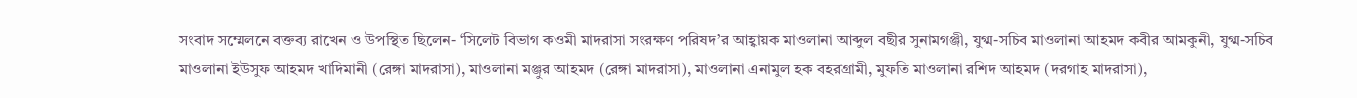সংবাদ সম্মেলনে বক্তব্য রাখেন ও উপস্থিত ছিলেন- ‘সিলেট বিভাগ কওমী মাদরাসা সংরক্ষণ পরিষদ’র আহ্বায়ক মাওলানা আব্দুল বছীর সুনামগঞ্জী, যুগ্ম-সচিব মাওলানা আহমদ কবীর আমকুনী, যুগ্ম-সচিব মাওলানা ইউসুফ আহমদ খাদিমানী (রেঙ্গা মাদরাসা), মাওলানা মঞ্জুর আহমদ (রেঙ্গা মাদরাসা), মাওলানা এনামুল হক বহরগ্রামী, মুফতি মাওলানা রশিদ আহমদ (দরগাহ মাদরাসা),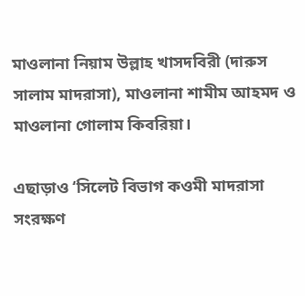মাওলানা নিয়াম উল্লাহ খাসদবিরী (দারুস সালাম মাদরাসা), মাওলানা শামীম আহমদ ও মাওলানা গোলাম কিবরিয়া।

এছাড়াও ‘সিলেট বিভাগ কওমী মাদরাসা সংরক্ষণ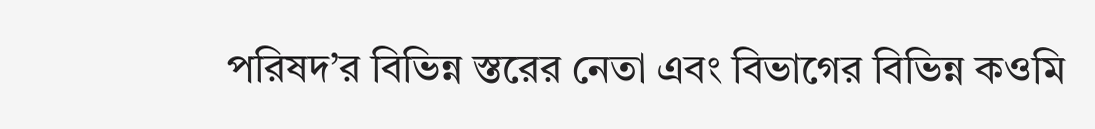পরিষদ’র বিভিন্ন স্তরের নেতা এবং বিভাগের বিভিন্ন কওমি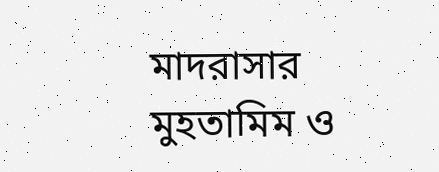মাদরাসার মুহতামিম ও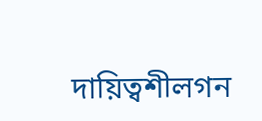দায়িত্বশীলগন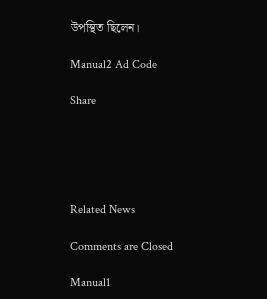উপস্থিত ছিলেন।

Manual2 Ad Code

Share





Related News

Comments are Closed

Manual1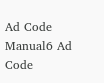Ad Code
Manual6 Ad Code